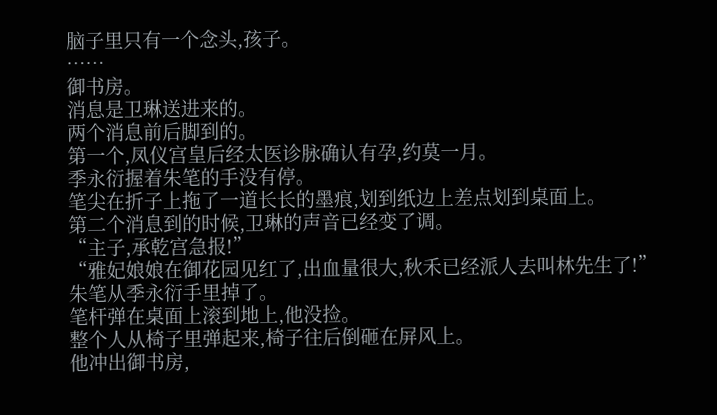脑子里只有一个念头,孩子。
……
御书房。
消息是卫琳送进来的。
两个消息前后脚到的。
第一个,凤仪宫皇后经太医诊脉确认有孕,约莫一月。
季永衍握着朱笔的手没有停。
笔尖在折子上拖了一道长长的墨痕,划到纸边上差点划到桌面上。
第二个消息到的时候,卫琳的声音已经变了调。
“主子,承乾宫急报!”
“雅妃娘娘在御花园见红了,出血量很大,秋禾已经派人去叫林先生了!”
朱笔从季永衍手里掉了。
笔杆弹在桌面上滚到地上,他没捡。
整个人从椅子里弹起来,椅子往后倒砸在屏风上。
他冲出御书房,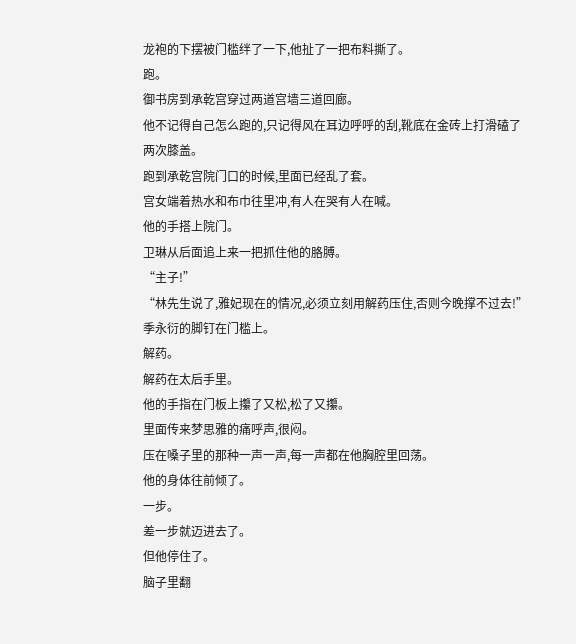龙袍的下摆被门槛绊了一下,他扯了一把布料撕了。
跑。
御书房到承乾宫穿过两道宫墙三道回廊。
他不记得自己怎么跑的,只记得风在耳边呼呼的刮,靴底在金砖上打滑磕了两次膝盖。
跑到承乾宫院门口的时候,里面已经乱了套。
宫女端着热水和布巾往里冲,有人在哭有人在喊。
他的手搭上院门。
卫琳从后面追上来一把抓住他的胳膊。
“主子!”
“林先生说了,雅妃现在的情况,必须立刻用解药压住,否则今晚撑不过去!”
季永衍的脚钉在门槛上。
解药。
解药在太后手里。
他的手指在门板上攥了又松,松了又攥。
里面传来梦思雅的痛呼声,很闷。
压在嗓子里的那种一声一声,每一声都在他胸腔里回荡。
他的身体往前倾了。
一步。
差一步就迈进去了。
但他停住了。
脑子里翻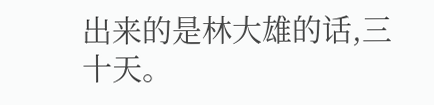出来的是林大雄的话,三十天。